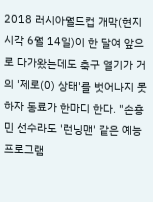2018 러시아월드컵 개막(현지 시각 6월 14일)이 한 달여 앞으로 다가왔는데도 축구 열기가 거의 '제로(0) 상태'를 벗어나지 못하자 동료가 한마디 한다. "손흥민 선수라도 '런닝맨' 같은 예능 프로그램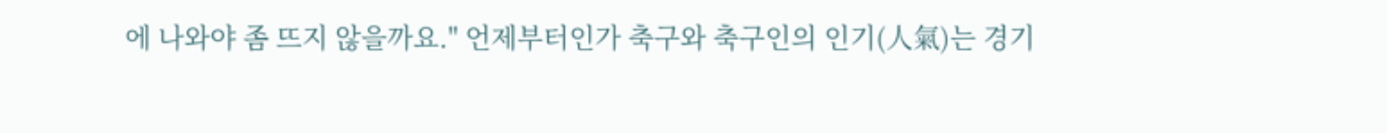에 나와야 좀 뜨지 않을까요." 언제부터인가 축구와 축구인의 인기(人氣)는 경기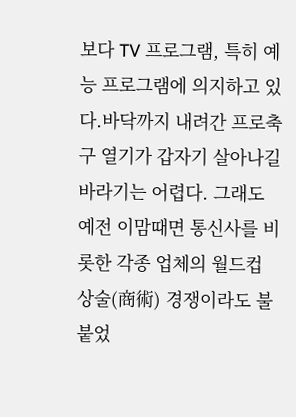보다 TV 프로그램, 특히 예능 프로그램에 의지하고 있다.바닥까지 내려간 프로축구 열기가 갑자기 살아나길 바라기는 어렵다. 그래도 예전 이맘때면 통신사를 비롯한 각종 업체의 월드컵 상술(商術) 경쟁이라도 불붙었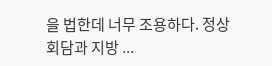을 법한데 너무 조용하다. 정상회담과 지방 ...